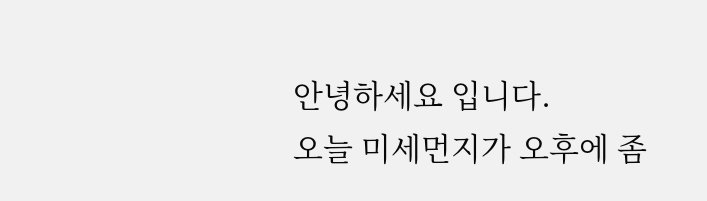안녕하세요 입니다.
오늘 미세먼지가 오후에 좀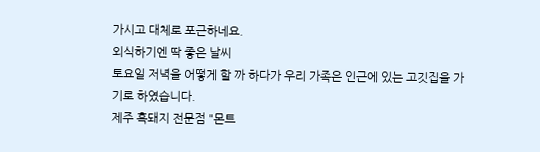가시고 대체로 포근하네요.
외식하기엔 딱 좋은 날씨
토요일 저녁을 어떻게 할 까 하다가 우리 가족은 인근에 있는 고깃집을 가기로 하였습니다.
제주 흑돼지 전문점 "몬트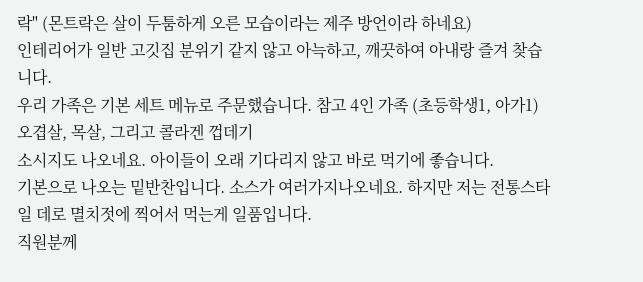락" (몬트락은 살이 두툼하게 오른 모습이라는 제주 방언이라 하네요)
인테리어가 일반 고깃집 분위기 같지 않고 아늑하고, 깨끗하여 아내랑 즐겨 찾습니다.
우리 가족은 기본 세트 메뉴로 주문했습니다. 참고 4인 가족 (초등학생1, 아가1)
오겹살, 목살, 그리고 콜라겐 껍데기
소시지도 나오네요. 아이들이 오래 기다리지 않고 바로 먹기에 좋습니다.
기본으로 나오는 밑반찬입니다. 소스가 여러가지나오네요. 하지만 저는 전통스타일 데로 멸치젓에 찍어서 먹는게 일품입니다.
직원분께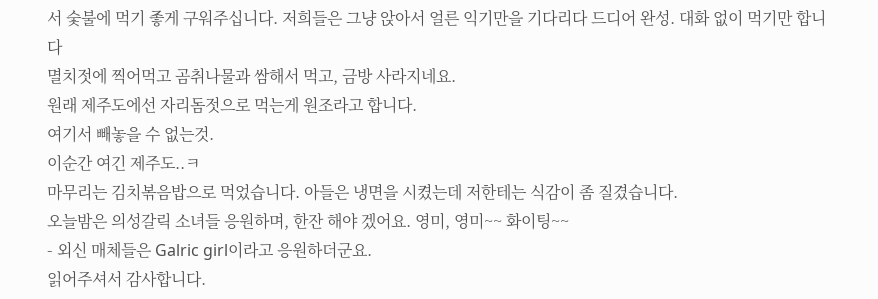서 숯불에 먹기 좋게 구워주십니다. 저희들은 그냥 앉아서 얼른 익기만을 기다리다 드디어 완성. 대화 없이 먹기만 합니다
멸치젓에 찍어먹고 곰취나물과 쌈해서 먹고, 금방 사라지네요.
원래 제주도에선 자리돔젓으로 먹는게 원조라고 합니다.
여기서 빼놓을 수 없는것.
이순간 여긴 제주도..ㅋ
마무리는 김치볶음밥으로 먹었습니다. 아들은 냉면을 시켰는데 저한테는 식감이 좀 질겼습니다.
오늘밤은 의성갈릭 소녀들 응원하며, 한잔 해야 겠어요. 영미, 영미~~ 화이팅~~
- 외신 매체들은 Galric girl이라고 응원하더군요.
읽어주셔서 감사합니다.